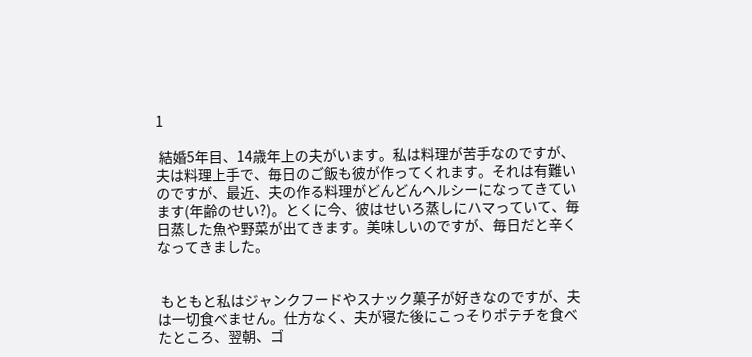1

 結婚5年目、14歳年上の夫がいます。私は料理が苦手なのですが、夫は料理上手で、毎日のご飯も彼が作ってくれます。それは有難いのですが、最近、夫の作る料理がどんどんヘルシーになってきています(年齢のせい?)。とくに今、彼はせいろ蒸しにハマっていて、毎日蒸した魚や野菜が出てきます。美味しいのですが、毎日だと辛くなってきました。


 もともと私はジャンクフードやスナック菓子が好きなのですが、夫は一切食べません。仕方なく、夫が寝た後にこっそりポテチを食べたところ、翌朝、ゴ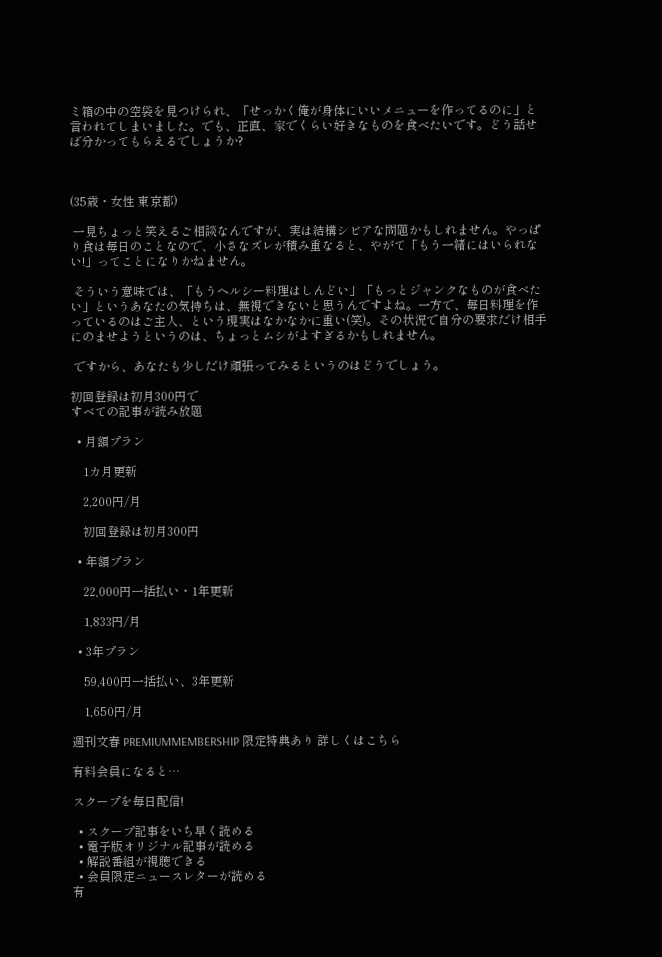ミ箱の中の空袋を見つけられ、「せっかく俺が身体にいいメニューを作ってるのに」と言われてしまいました。でも、正直、家でくらい好きなものを食べたいです。どう話せば分かってもらえるでしょうか?



(35歳・女性 東京都)

 一見ちょっと笑えるご相談なんですが、実は結構シビアな問題かもしれません。やっぱり食は毎日のことなので、小さなズレが積み重なると、やがて「もう一緒にはいられない!」ってことになりかねません。

 そういう意味では、「もうヘルシー料理はしんどい」「もっとジャンクなものが食べたい」というあなたの気持ちは、無視できないと思うんですよね。一方で、毎日料理を作っているのはご主人、という現実はなかなかに重い(笑)。その状況で自分の要求だけ相手にのませようというのは、ちょっとムシがよすぎるかもしれません。

 ですから、あなたも少しだけ頑張ってみるというのはどうでしょう。

初回登録は初月300円で
すべての記事が読み放題

  • 月額プラン

    1カ月更新

    2,200円/月

    初回登録は初月300円

  • 年額プラン

    22,000円一括払い・1年更新

    1,833円/月

  • 3年プラン

    59,400円一括払い、3年更新

    1,650円/月

週刊文春 PREMIUMMEMBERSHIP 限定特典あり 詳しくはこちら

有料会員になると…

スクープを毎日配信!

  • スクープ記事をいち早く読める
  • 電子版オリジナル記事が読める
  • 解説番組が視聴できる
  • 会員限定ニュースレターが読める
有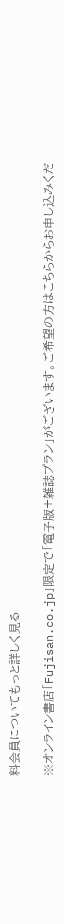料会員についてもっと詳しく見る

※オンライン書店「Fujisan.co.jp」限定で「電子版+雑誌プラン」がございます。ご希望の方はこちらからお申し込みくだ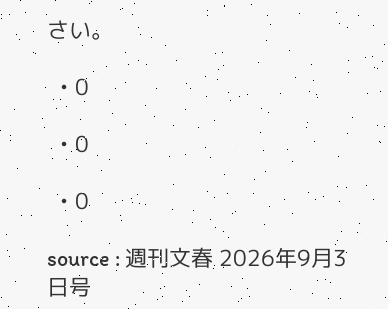さい。

  • 0

  • 0

  • 0

source : 週刊文春 2026年9月3日号